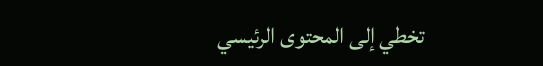تخطي إلى المحتوى الرئيسي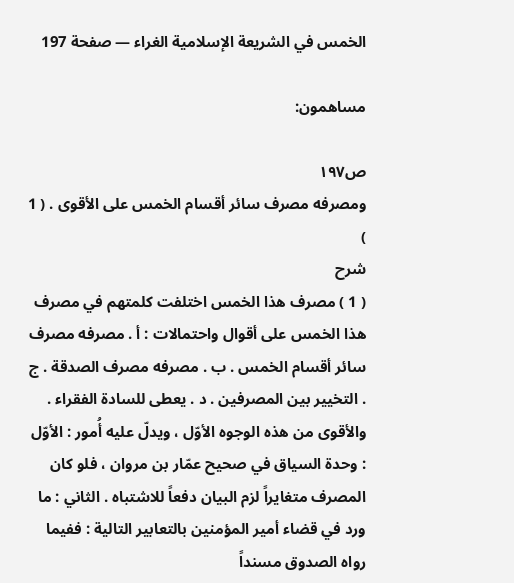الخمس في الشريعة الإسلامية الغراء — صفحة 197

مساهمون:

ص١٩٧
ومصرفه مصرف سائر أقسام الخمس على الأقوى . ( 1 )
شرح
( 1 ) مصرف هذا الخمس اختلفت كلمتهم في مصرف هذا الخمس على أقوال واحتمالات : أ . مصرفه مصرف سائر أقسام الخمس . ب . مصرفه مصرف الصدقة . ج . التخيير بين المصرفين . د . يعطى للسادة الفقراء . والأقوى من هذه الوجوه الأوّل ، ويدلّ عليه أُمور : الأوّل : وحدة السياق في صحيح عمّار بن مروان ، فلو كان المصرف متغايراً لزم البيان دفعاً للاشتباه . الثاني : ما ورد في قضاء أمير المؤمنين بالتعابير التالية : ففيما رواه الصدوق مسنداً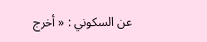عن السكوني : « أخرج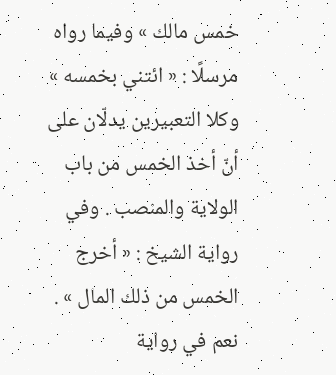خمس مالك » وفيما رواه مرسلًا : « ائتني بخمسه » وكلا التعبيرين يدلّان على أنّ أخذ الخمس من باب الولاية والمنصب . وفي رواية الشيخ : « أخرج الخمس من ذلك المال » . نعم في رواية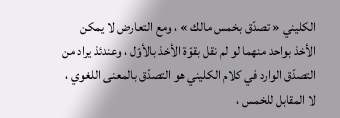الكليني « تصدّق بخمس مالك » ، ومع التعارض لا يمكن الأخذ بواحد منهما لو لم نقل بقوّة الأخذ بالأوّل ، وعندئذ يراد من التصدّق الوارد في كلام الكليني هو التصدّق بالمعنى اللغوي ، لا المقابل للخمس ،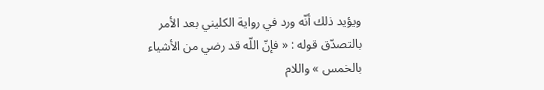ويؤيد ذلك أنّه ورد في رواية الكليني بعد الأمر بالتصدّق قوله : « فإنّ اللّه قد رضي من الأشياء بالخمس » واللام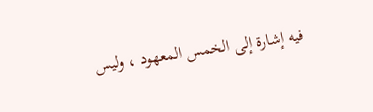فيه إشارة إلى الخمس المعهود ، وليس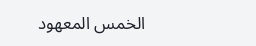الخمس المعهود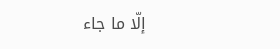إلّا ما جاء